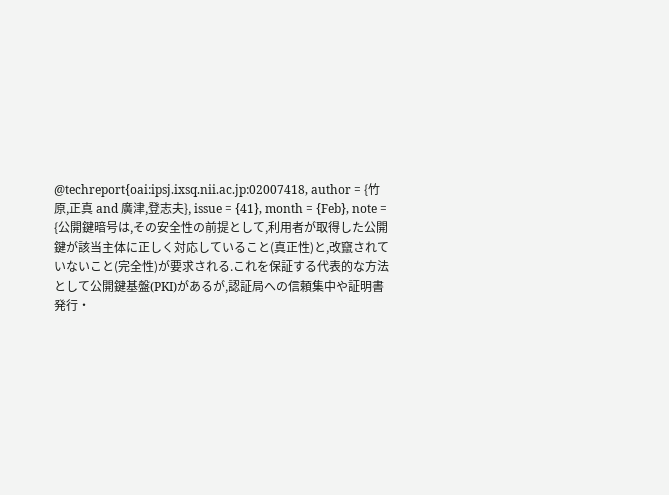@techreport{oai:ipsj.ixsq.nii.ac.jp:02007418, author = {竹原,正真 and 廣津,登志夫}, issue = {41}, month = {Feb}, note = {公開鍵暗号は,その安全性の前提として,利用者が取得した公開鍵が該当主体に正しく対応していること(真正性)と,改竄されていないこと(完全性)が要求される.これを保証する代表的な方法として公開鍵基盤(PKI)があるが,認証局への信頼集中や証明書発行・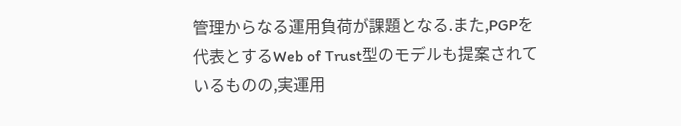管理からなる運用負荷が課題となる.また,PGPを代表とするWeb of Trust型のモデルも提案されているものの,実運用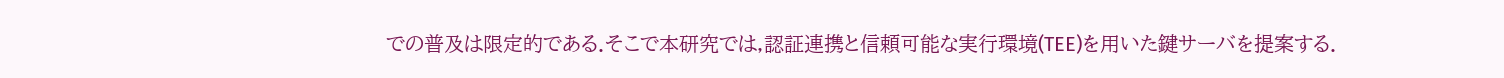での普及は限定的である.そこで本研究では,認証連携と信頼可能な実行環境(TEE)を用いた鍵サーバを提案する.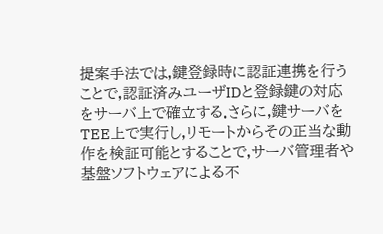提案手法では,鍵登録時に認証連携を行うことで,認証済みユーザIDと登録鍵の対応をサーバ上で確立する.さらに,鍵サーバをTEE上で実行し,リモートからその正当な動作を検証可能とすることで,サーバ管理者や基盤ソフトウェアによる不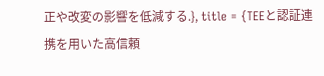正や改変の影響を低減する.}, title = {TEEと認証連携を用いた高信頼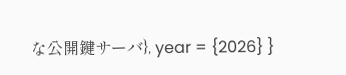な公開鍵サーバ}, year = {2026} }